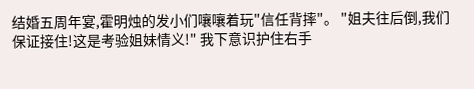结婚五周年宴,霍明烛的发小们嚷嚷着玩"信任背摔"。 "姐夫往后倒,我们保证接住!这是考验姐妹情义!" 我下意识护住右手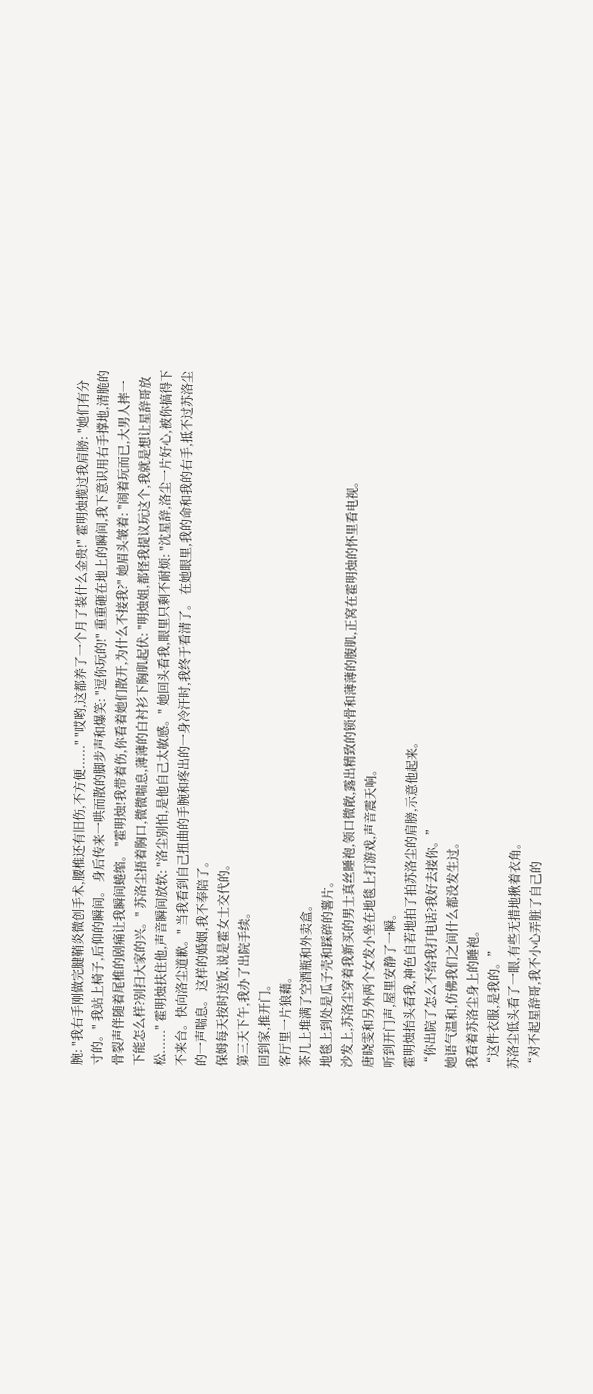腕: "我右手刚做完腱鞘炎微创手术,腰椎还有旧伤,不方便......" "哎哟,这都养了一个月了装什么金贵!" 霍明烛揽过我肩膀: "她们有分寸的。" 我站上椅子,后仰的瞬间。 身后传来一哄而散的脚步声和爆笑: "逗你玩的!" 重重砸在地上的瞬间,我下意识用右手撑地,清脆的骨裂声伴随着尾椎的剧痛让我瞬间蜷缩。 "霍明烛!我带着伤,你看着她们散开,为什么不接我?" 她眉头皱着: "闹着玩而已,大男人摔一下能怎么样?别扫大家的兴。" 苏洛尘捂着胸口,微微喘息,薄薄的白衬衫下胸肌起伏: "明烛姐,都怪我提议玩这个,我就是想让星辞哥放松......" 霍明烛扶住他,声音瞬间放软: "洛尘别怕,是他自己太敏感。" 她回头看我,眼里只剩不耐烦: "沈星辞,洛尘一片好心,被你搞得下不来台。快向洛尘道歉。" 当我看到自己扭曲的手腕和疼出的一身冷汗时,我终于看清了。 在她眼里,我的命和我的右手,抵不过苏洛尘的一声喘息。 这样的婚姻,我不奉陪了。
保姆每天按时送饭,说是霍女士交代的。
第三天下午,我办了出院手续。
回到家,推开门。
客厅里一片狼藉。
茶几上堆满了空酒瓶和外卖盒。
地毯上到处是瓜子壳和踩碎的薯片。
沙发上,苏洛尘穿着我新买的男士真丝睡袍,领口微敞,露出精致的锁骨和薄薄的腹肌,正窝在霍明烛的怀里看电视。
唐晓雯和另外两个女发小坐在地毯上打游戏,声音震天响。
听到开门声,屋里安静了一瞬。
霍明烛抬头看我,神色自若地拍了拍苏洛尘的肩膀,示意他起来。
“你出院了怎么不给我打电话?我好去接你。”
她语气温和,仿佛我们之间什么都没发生过。
我看着苏洛尘身上的睡袍。
“这件衣服,是我的。”
苏洛尘低头看了一眼,有些无措地揪着衣角。
“对不起星辞哥,我不小心弄脏了自己的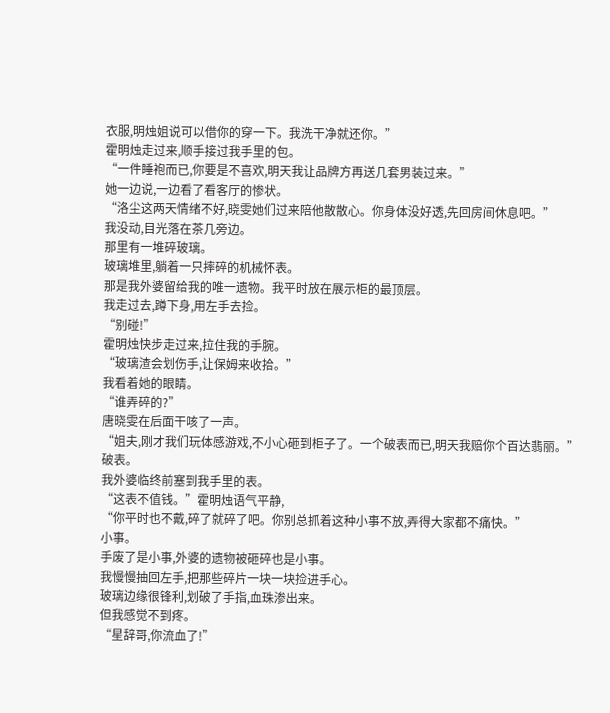衣服,明烛姐说可以借你的穿一下。我洗干净就还你。”
霍明烛走过来,顺手接过我手里的包。
“一件睡袍而已,你要是不喜欢,明天我让品牌方再送几套男装过来。”
她一边说,一边看了看客厅的惨状。
“洛尘这两天情绪不好,晓雯她们过来陪他散散心。你身体没好透,先回房间休息吧。”
我没动,目光落在茶几旁边。
那里有一堆碎玻璃。
玻璃堆里,躺着一只摔碎的机械怀表。
那是我外婆留给我的唯一遗物。我平时放在展示柜的最顶层。
我走过去,蹲下身,用左手去捡。
“别碰!”
霍明烛快步走过来,拉住我的手腕。
“玻璃渣会划伤手,让保姆来收拾。”
我看着她的眼睛。
“谁弄碎的?”
唐晓雯在后面干咳了一声。
“姐夫,刚才我们玩体感游戏,不小心砸到柜子了。一个破表而已,明天我赔你个百达翡丽。”
破表。
我外婆临终前塞到我手里的表。
“这表不值钱。”霍明烛语气平静,
“你平时也不戴,碎了就碎了吧。你别总抓着这种小事不放,弄得大家都不痛快。”
小事。
手废了是小事,外婆的遗物被砸碎也是小事。
我慢慢抽回左手,把那些碎片一块一块捡进手心。
玻璃边缘很锋利,划破了手指,血珠渗出来。
但我感觉不到疼。
“星辞哥,你流血了!”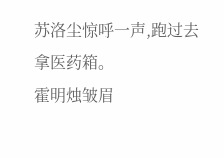苏洛尘惊呼一声,跑过去拿医药箱。
霍明烛皱眉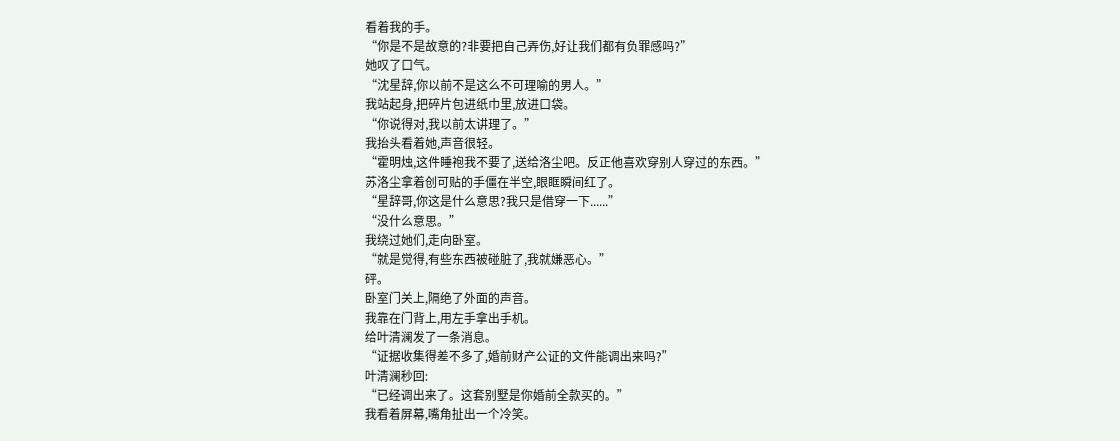看着我的手。
“你是不是故意的?非要把自己弄伤,好让我们都有负罪感吗?”
她叹了口气。
“沈星辞,你以前不是这么不可理喻的男人。”
我站起身,把碎片包进纸巾里,放进口袋。
“你说得对,我以前太讲理了。”
我抬头看着她,声音很轻。
“霍明烛,这件睡袍我不要了,送给洛尘吧。反正他喜欢穿别人穿过的东西。”
苏洛尘拿着创可贴的手僵在半空,眼眶瞬间红了。
“星辞哥,你这是什么意思?我只是借穿一下......”
“没什么意思。”
我绕过她们,走向卧室。
“就是觉得,有些东西被碰脏了,我就嫌恶心。”
砰。
卧室门关上,隔绝了外面的声音。
我靠在门背上,用左手拿出手机。
给叶清澜发了一条消息。
“证据收集得差不多了,婚前财产公证的文件能调出来吗?”
叶清澜秒回:
“已经调出来了。这套别墅是你婚前全款买的。”
我看着屏幕,嘴角扯出一个冷笑。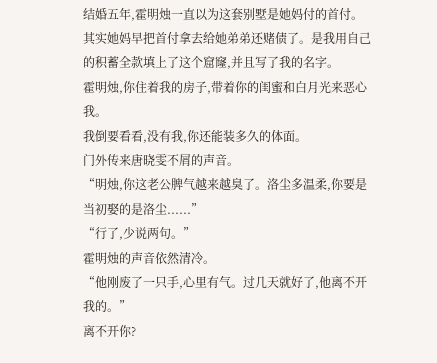结婚五年,霍明烛一直以为这套别墅是她妈付的首付。
其实她妈早把首付拿去给她弟弟还赌债了。是我用自己的积蓄全款填上了这个窟窿,并且写了我的名字。
霍明烛,你住着我的房子,带着你的闺蜜和白月光来恶心我。
我倒要看看,没有我,你还能装多久的体面。
门外传来唐晓雯不屑的声音。
“明烛,你这老公脾气越来越臭了。洛尘多温柔,你要是当初娶的是洛尘......”
“行了,少说两句。”
霍明烛的声音依然清冷。
“他刚废了一只手,心里有气。过几天就好了,他离不开我的。”
离不开你?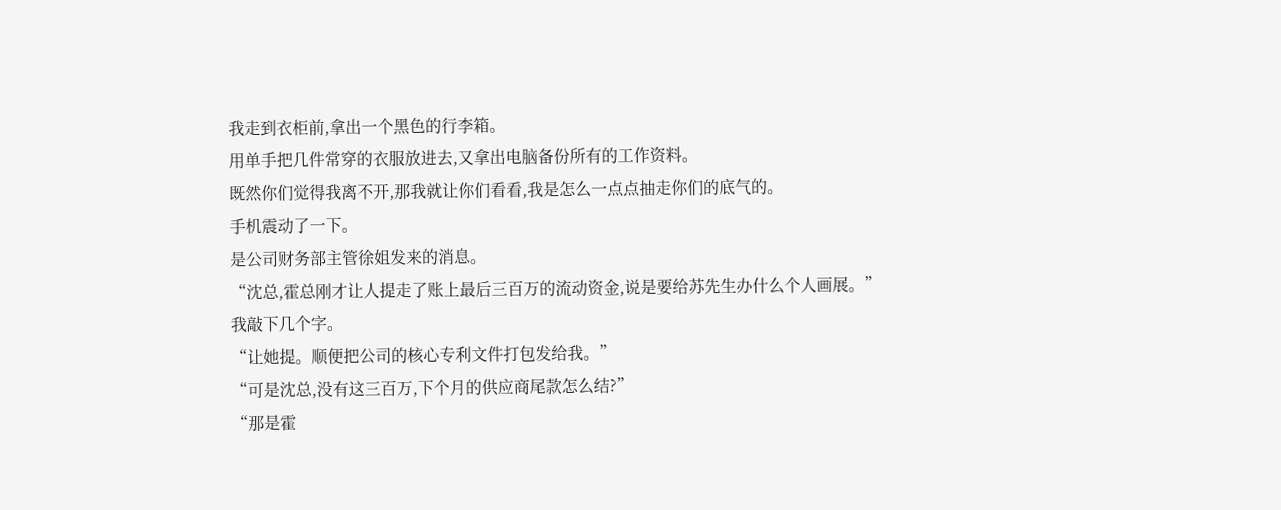我走到衣柜前,拿出一个黑色的行李箱。
用单手把几件常穿的衣服放进去,又拿出电脑备份所有的工作资料。
既然你们觉得我离不开,那我就让你们看看,我是怎么一点点抽走你们的底气的。
手机震动了一下。
是公司财务部主管徐姐发来的消息。
“沈总,霍总刚才让人提走了账上最后三百万的流动资金,说是要给苏先生办什么个人画展。”
我敲下几个字。
“让她提。顺便把公司的核心专利文件打包发给我。”
“可是沈总,没有这三百万,下个月的供应商尾款怎么结?”
“那是霍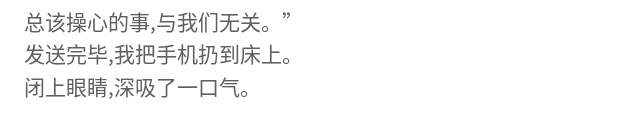总该操心的事,与我们无关。”
发送完毕,我把手机扔到床上。
闭上眼睛,深吸了一口气。